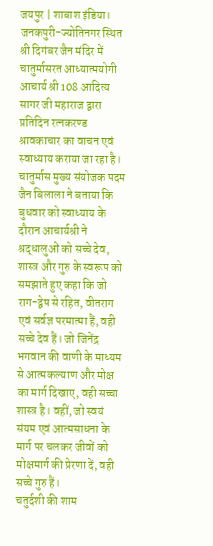जयपुर | शाबाश इंडिया।
जनकपुरी-ज्योतिनगर स्थित श्री दिगंबर जैन मंदिर में चातुर्मासरत आध्यात्मयोगी आचार्य श्री 108 आदित्य सागर जी महाराज द्वारा प्रतिदिन रत्नकरण्ड श्रावकाचार का वाचन एवं स्वाध्याय कराया जा रहा है।
चातुर्मास मुख्य संयोजक पदम जैन बिलाला ने बताया कि बुधवार को स्वाध्याय के दौरान आचार्यश्री ने श्रद्धालुओं को सच्चे देव, शास्त्र और गुरु के स्वरूप को समझाते हुए कहा कि जो राग-द्वेष से रहित, वीतराग एवं सर्वज्ञ परमात्मा हैं, वही सच्चे देव हैं। जो जिनेंद्र भगवान की वाणी के माध्यम से आत्मकल्याण और मोक्ष का मार्ग दिखाए, वही सच्चा शास्त्र है। वहीं, जो स्वयं संयम एवं आत्मसाधना के मार्ग पर चलकर जीवों को मोक्षमार्ग की प्रेरणा दें, वही सच्चे गुरु हैं।
चतुर्दशी की शाम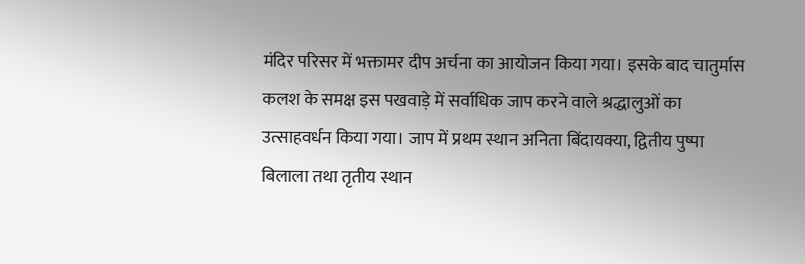मंदिर परिसर में भक्तामर दीप अर्चना का आयोजन किया गया। इसके बाद चातुर्मास कलश के समक्ष इस पखवाड़े में सर्वाधिक जाप करने वाले श्रद्धालुओं का उत्साहवर्धन किया गया। जाप में प्रथम स्थान अनिता बिंदायक्या, द्वितीय पुष्पा बिलाला तथा तृतीय स्थान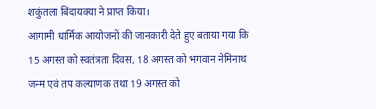शकुंतला बिंदायक्या ने प्राप्त किया।
आगामी धार्मिक आयोजनों की जानकारी देते हुए बताया गया कि 15 अगस्त को स्वतंत्रता दिवस, 18 अगस्त को भगवान नेमिनाथ जन्म एवं तप कल्याणक तथा 19 अगस्त को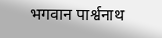भगवान पार्श्वनाथ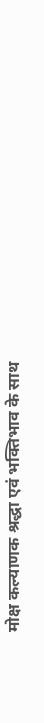मोक्ष कल्याणक श्रद्धा एवं भक्तिभाव के साथ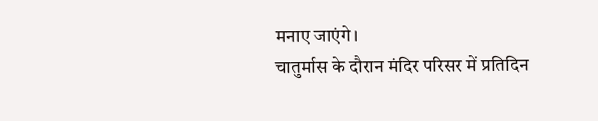मनाए जाएंगे।
चातुर्मास के दौरान मंदिर परिसर में प्रतिदिन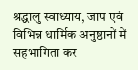श्रद्धालु स्वाध्याय, जाप एवं विभिन्न धार्मिक अनुष्ठानों में सहभागिता कर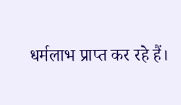धर्मलाभ प्राप्त कर रहे हैं।